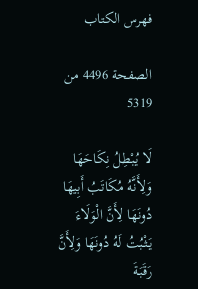فهرس الكتاب

الصفحة 4496 من 5319

لَا يُبْطِلُ نِكَاحَهَا وَلِأَنَّهُ مُكَاتَبُ أَبِيهَا دُونَهَا لِأَنَّ الْوَلَاءَ يَثْبُتُ لَهُ دُونَهَا وَلِأَنَّ رَقَبَةَ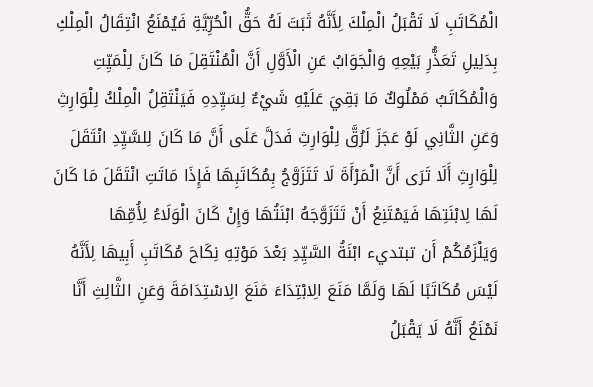الْمُكَاتَبِ لَا تَقْبَلُ الْمِلْكَ لِأَنَّهُ ثَبَتَ لَهُ حَقُّ الْحُرِّيَّةِ فَيُمْنَعُ انْتِقَالُ الْمِلْكِ بِدَلِيلِ تَعَذُّرِ بَيْعِهِ وَالْجَوَابُ عَنِ الْأَوَّلِ أَنَّ الْمُنْتَقِلَ مَا كَانَ لِلْمَيِّتِ وَالْمُكَاتَبُ مَمْلُوكٌ مَا بَقِيَ عَلَيْهِ شَيْءٌ لِسَيِّدِهِ فَيَنْتَقِلُ الْمِلْكُ لِلْوَارِثِ وَعَنِ الثَّانِي لَوْ عَجَزَ لَرُقَّ لِلْوَارِثِ فَدَلَّ عَلَى أَنَّ مَا كَانَ لِلسَّيِّدِ انْتَقَلَ لِلْوَارِثِ أَلَا تَرَى أَنَّ الْمَرْأَةَ لَا تَتَزَوَّجُ بِمُكَاتَبِهَا فَإِذَا مَاتَتِ انْتَقَلَ مَا كَانَ لَهَا لِابْنَتِهَا فَيَمْتَنِعُ أَنْ تَتَزَوَّجَهُ ابْنَتُهَا وَإِنْ كَانَ الْوَلَاءُ لِأُمِّهَا وَيَلْزَمُكُمْ أَن تبتديء ابْنَةُ السَّيِّدِ بَعْدَ مَوْتِهِ نِكَاحَ مُكَاتَبِ أَبِيهَا لِأَنَّهُ لَيْسَ مُكَاتَبًا لَهَا وَلَمَّا مَنَعَ الِابْتِدَاءَ مَنَعَ الِاسْتِدَامَةَ وَعَنِ الثَّالِثِ أَنَّا نَمْنَعُ أَنَّهُ لَا يَقْبَلُ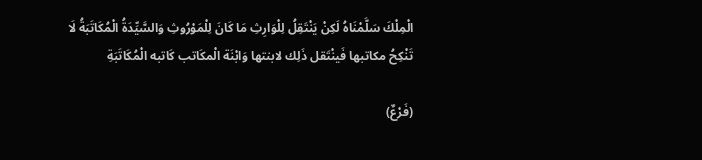الْمِلْكَ سَلَّمْنَاهُ لَكِنْ يَنْتَقِلُ لِلْوَارِثِ مَا كَانَ لِلْمَوْرُوثِ وَالسَّيِّدَةُ الْمُكَاتَبَةُ لَا تَنْكِحُ مكاتبها فَينْتَقل ذَلِك لابنتها وَابْنَة الْمكَاتب كَاتبه الْمُكَاتَبَةِ

(فَرْعٌ)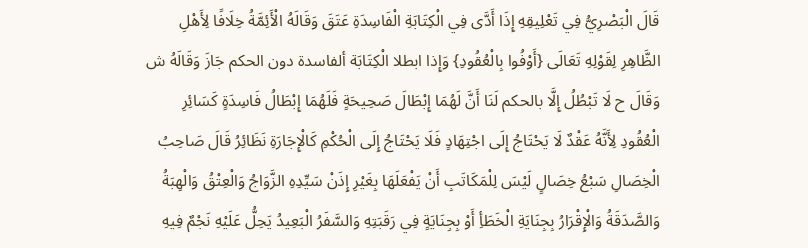قَالَ الْبَصْرِيُّ فِي تَعْلِيقِهِ إِذَا أَدَّى فِي الْكِتَابَةِ الْفَاسِدَةِ عَتَقَ وَقَالَهُ الْأَئِمَّةُ خِلَافًا لِأَهْلِ الظَّاهِرِ لِقَوْلِهِ تَعَالَى {أَوْفُوا بِالْعُقُودِ} وَإِذا ابطلا الْكِتَابَة ألفاسدة دون الحكم جَازَ وَقَالَهُ ش وَقَالَ ح لَا تَبْطُلُ إِلَّا بالحكم لَنَا أَنَّ لَهُمَا إِبْطَالَ صَحِيحَةٍ فَلَهُمَا إِبْطَالُ فَاسِدَةٍ كَسَائِرِ الْعُقُودِ لِأَنَّهُ عَقْدٌ لَا يَحْتَاجُ إِلَى اجْتِهَادٍ فَلَا يَحْتَاجُ إِلَى الْحُكْمِ كَالْإِجَارَةِ نَظَائِرُ قَالَ صَاحِبُ الْخِصَالِ سَبْعُ خِصَالٍ لَيْسَ لِلْمَكَاتَبِ أَنْ يَفْعَلَهَا بِغَيْرِ إِذَنْ سَيِّدِهِ الزَّوَاجُ وَالْعِتْقُ وَالْهِبَةُ وَالصَّدَقَةُ وَالْإِقْرَارُ بِجِنَايَةِ الْخَطَأِ أَوْ بِجِنَايَةٍ فِي رَقَبَتِهِ وَالسَّفَرُ الْبَعِيدُ يَحِلُّ عَلَيْهِ نَجْمٌ فِيهِ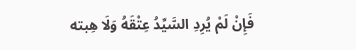فَإِنْ لَمْ يُرِدِ السَّيِّدُ عِتْقَهُ وَلَا هِبته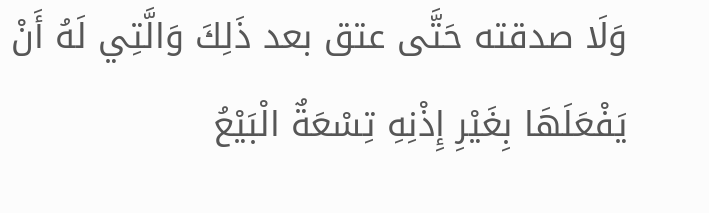وَلَا صدقته حَتَّى عتق بعد ذَلِكَ وَالَّتِي لَهُ أَنْ يَفْعَلَهَا بِغَيْرِ إِذْنِهِ تِسْعَةٌ الْبَيْعُ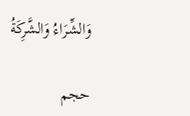وَالشِّرَاءُ وَالشَّرِكَةُ

حجم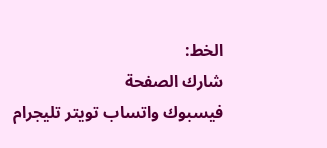الخط:
شارك الصفحة
فيسبوك واتساب تويتر تليجرام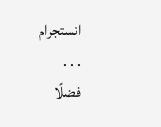انستجرام
. . .
فضلًا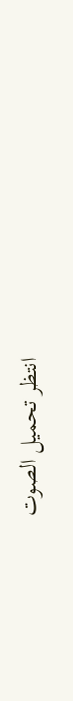انتظر تحميل الصوت